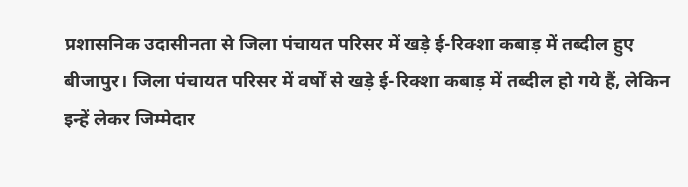प्रशासनिक उदासीनता से जिला पंचायत परिसर में खड़े ई-रिक्शा कबाड़ में तब्दील हुए
बीजापुर। जिला पंचायत परिसर में वर्षों से खड़े ई-रिक्शा कबाड़ में तब्दील हो गये हैं, लेकिन इन्हें लेकर जिम्मेदार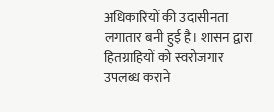अधिकारियों की उदासीनता लगातार बनी हुई है। शासन द्वारा हितग्राहियों को स्वरोजगार उपलब्ध कराने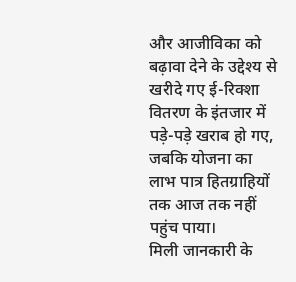और आजीविका को बढ़ावा देने के उद्देश्य से खरीदे गए ई-रिक्शा वितरण के इंतजार में पड़े-पड़े खराब हो गए, जबकि योजना का लाभ पात्र हितग्राहियों तक आज तक नहीं पहुंच पाया।
मिली जानकारी के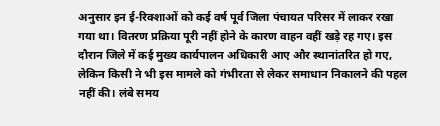अनुसार इन ई-रिक्शाओं को कई वर्ष पूर्व जिला पंचायत परिसर में लाकर रखा गया था। वितरण प्रक्रिया पूरी नहीं होने के कारण वाहन वहीं खड़े रह गए। इस दौरान जिले में कई मुख्य कार्यपालन अधिकारी आए और स्थानांतरित हो गए, लेकिन किसी ने भी इस मामले को गंभीरता से लेकर समाधान निकालने की पहल नहीं की। लंबे समय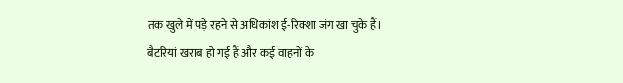तक खुले में पड़े रहने से अधिकांश ई-रिक्शा जंग खा चुके हैं। बैटरियां खराब हो गई हैं और कई वाहनों के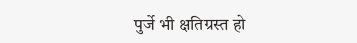पुर्जे भी क्षतिग्रस्त हो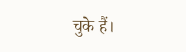चुके हैं।